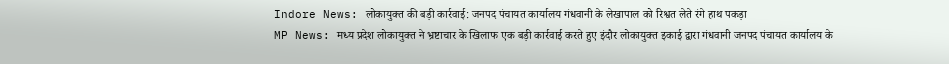Indore News: लोकायुक्त की बड़ी कार्रवाई: जनपद पंचायत कार्यालय गंधवानी के लेखापाल को रिश्वत लेते रंगे हाथ पकड़ा
MP News: मध्य प्रदेश लोकायुक्त ने भ्रष्टाचार के खिलाफ एक बड़ी कार्रवाई करते हुए इंदौर लोकायुक्त इकाई द्वारा गंधवानी जनपद पंचायत कार्यालय के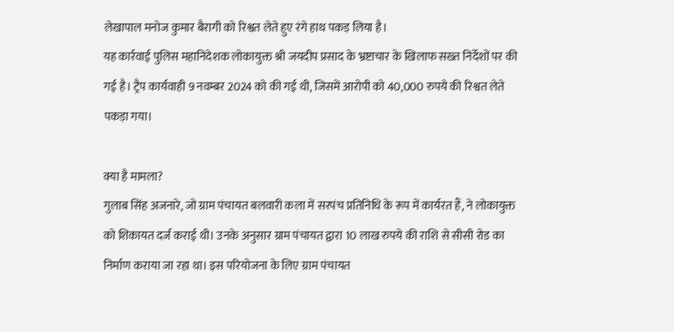लेखापाल मनोज कुमार बैरागी को रिश्वत लेते हुए रंगे हाथ पकड़ लिया है।
यह कार्रवाई पुलिस महानिदेशक लोकायुक्त श्री जयदीप प्रसाद के भ्रष्टाचार के खिलाफ सख्त निर्देशों पर की गई है। ट्रैप कार्यवाही 9 नवम्बर 2024 को की गई थी, जिसमें आरोपी को 40,000 रुपये की रिश्वत लेते पकड़ा गया।

क्या है मामला?
गुलाब सिंह अजनारे, जो ग्राम पंचायत बलवारी कला में सरपंच प्रतिनिधि के रूप में कार्यरत हैं, ने लोकायुक्त को शिकायत दर्ज कराई थी। उनके अनुसार ग्राम पंचायत द्वारा 10 लाख रुपये की राशि से सीसी रोड का निर्माण कराया जा रहा था। इस परियोजना के लिए ग्राम पंचायत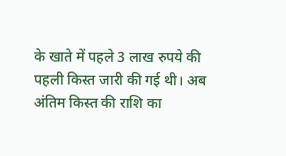के खाते में पहले 3 लाख रुपये की पहली किस्त जारी की गई थी। अब अंतिम किस्त की राशि का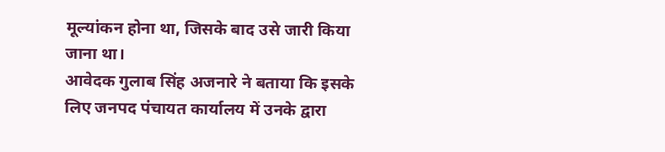मूल्यांकन होना था, जिसके बाद उसे जारी किया जाना था।
आवेदक गुलाब सिंह अजनारे ने बताया कि इसके लिए जनपद पंचायत कार्यालय में उनके द्वारा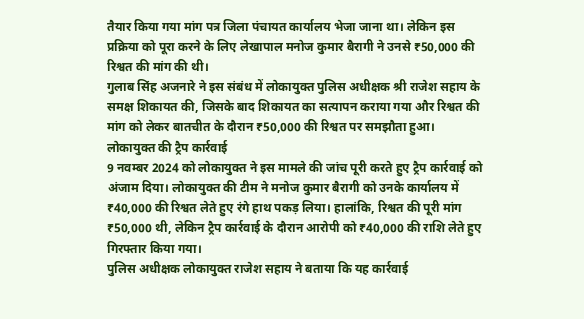तैयार किया गया मांग पत्र जिला पंचायत कार्यालय भेजा जाना था। लेकिन इस प्रक्रिया को पूरा करने के लिए लेखापाल मनोज कुमार बैरागी ने उनसे ₹50,000 की रिश्वत की मांग की थी।
गुलाब सिंह अजनारे ने इस संबंध में लोकायुक्त पुलिस अधीक्षक श्री राजेश सहाय के समक्ष शिकायत की, जिसके बाद शिकायत का सत्यापन कराया गया और रिश्वत की मांग को लेकर बातचीत के दौरान ₹50,000 की रिश्वत पर समझौता हुआ।
लोकायुक्त की ट्रैप कार्रवाई
9 नवम्बर 2024 को लोकायुक्त ने इस मामले की जांच पूरी करते हुए ट्रैप कार्रवाई को अंजाम दिया। लोकायुक्त की टीम ने मनोज कुमार बैरागी को उनके कार्यालय में ₹40,000 की रिश्वत लेते हुए रंगे हाथ पकड़ लिया। हालांकि, रिश्वत की पूरी मांग ₹50,000 थी, लेकिन ट्रैप कार्रवाई के दौरान आरोपी को ₹40,000 की राशि लेते हुए गिरफ्तार किया गया।
पुलिस अधीक्षक लोकायुक्त राजेश सहाय ने बताया कि यह कार्रवाई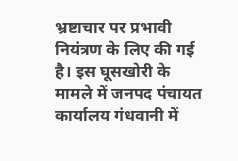भ्रष्टाचार पर प्रभावी नियंत्रण के लिए की गई है। इस घूसखोरी के मामले में जनपद पंचायत कार्यालय गंधवानी में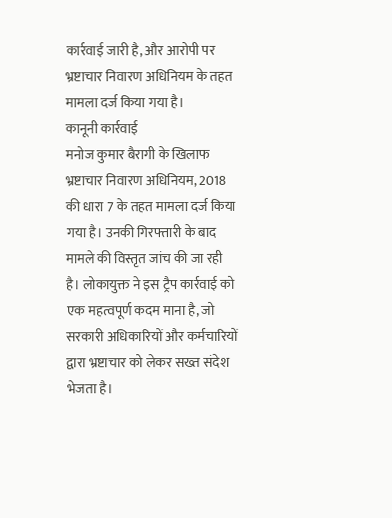कार्रवाई जारी है, और आरोपी पर भ्रष्टाचार निवारण अधिनियम के तहत मामला दर्ज किया गया है।
कानूनी कार्रवाई
मनोज कुमार बैरागी के खिलाफ भ्रष्टाचार निवारण अधिनियम, 2018 की धारा 7 के तहत मामला दर्ज किया गया है। उनकी गिरफ्तारी के बाद मामले की विस्तृत जांच की जा रही है। लोकायुक्त ने इस ट्रैप कार्रवाई को एक महत्वपूर्ण कदम माना है, जो सरकारी अधिकारियों और कर्मचारियों द्वारा भ्रष्टाचार को लेकर सख्त संदेश भेजता है।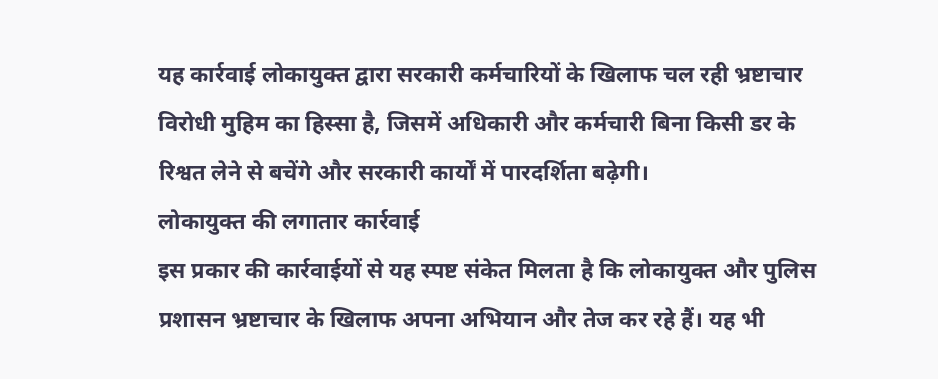यह कार्रवाई लोकायुक्त द्वारा सरकारी कर्मचारियों के खिलाफ चल रही भ्रष्टाचार विरोधी मुहिम का हिस्सा है, जिसमें अधिकारी और कर्मचारी बिना किसी डर के रिश्वत लेने से बचेंगे और सरकारी कार्यों में पारदर्शिता बढ़ेगी।
लोकायुक्त की लगातार कार्रवाई
इस प्रकार की कार्रवाईयों से यह स्पष्ट संकेत मिलता है कि लोकायुक्त और पुलिस प्रशासन भ्रष्टाचार के खिलाफ अपना अभियान और तेज कर रहे हैं। यह भी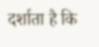दर्शाता है कि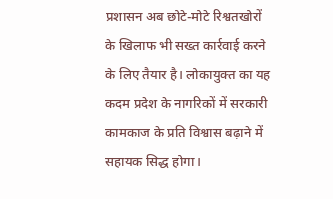प्रशासन अब छोटे-मोटे रिश्वतखोरों के खिलाफ भी सख्त कार्रवाई करने के लिए तैयार है। लोकायुक्त का यह कदम प्रदेश के नागरिकों में सरकारी कामकाज के प्रति विश्वास बढ़ाने में सहायक सिद्ध होगा।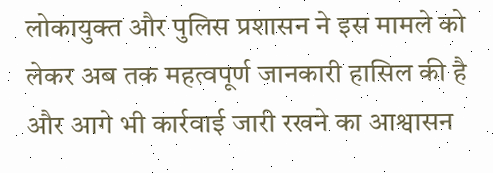लोकायुक्त और पुलिस प्रशासन ने इस मामले को लेकर अब तक महत्वपूर्ण जानकारी हासिल की है और आगे भी कार्रवाई जारी रखने का आश्वासन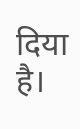दिया है।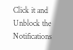Click it and Unblock the Notifications